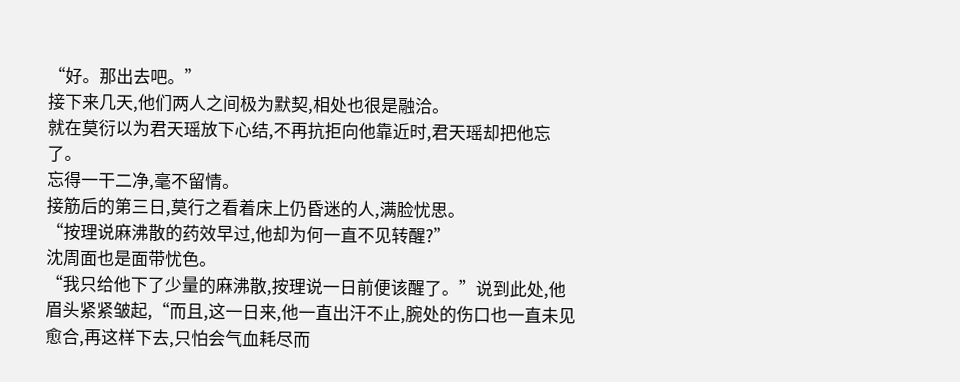“好。那出去吧。”
接下来几天,他们两人之间极为默契,相处也很是融洽。
就在莫衍以为君天瑶放下心结,不再抗拒向他靠近时,君天瑶却把他忘了。
忘得一干二净,毫不留情。
接筋后的第三日,莫行之看着床上仍昏迷的人,满脸忧思。
“按理说麻沸散的药效早过,他却为何一直不见转醒?”
沈周面也是面带忧色。
“我只给他下了少量的麻沸散,按理说一日前便该醒了。”说到此处,他眉头紧紧皱起,“而且,这一日来,他一直出汗不止,腕处的伤口也一直未见愈合,再这样下去,只怕会气血耗尽而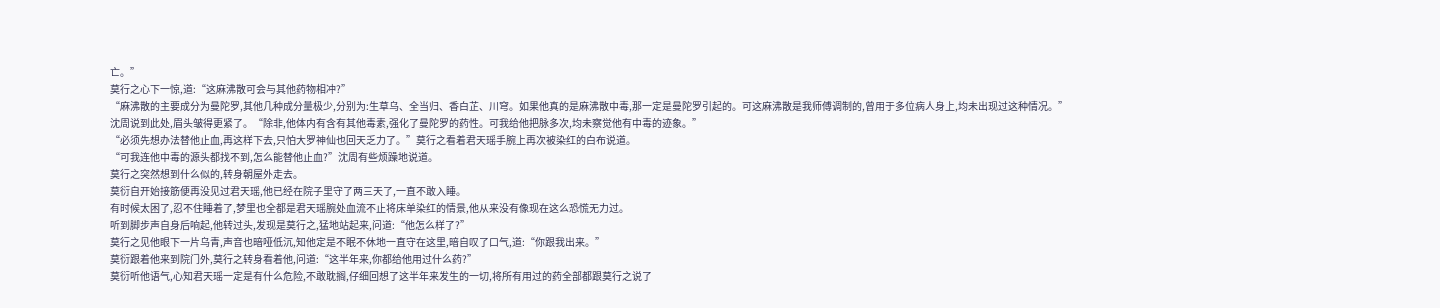亡。”
莫行之心下一惊,道:“这麻沸散可会与其他药物相冲?”
“麻沸散的主要成分为曼陀罗,其他几种成分量极少,分别为:生草乌、全当归、香白芷、川穹。如果他真的是麻沸散中毒,那一定是曼陀罗引起的。可这麻沸散是我师傅调制的,曾用于多位病人身上,均未出现过这种情况。”
沈周说到此处,眉头皱得更紧了。“除非,他体内有含有其他毒素,强化了曼陀罗的药性。可我给他把脉多次,均未察觉他有中毒的迹象。”
“必须先想办法替他止血,再这样下去,只怕大罗神仙也回天乏力了。”莫行之看着君天瑶手腕上再次被染红的白布说道。
“可我连他中毒的源头都找不到,怎么能替他止血?”沈周有些烦躁地说道。
莫行之突然想到什么似的,转身朝屋外走去。
莫衍自开始接筋便再没见过君天瑶,他已经在院子里守了两三天了,一直不敢入睡。
有时候太困了,忍不住睡着了,梦里也全都是君天瑶腕处血流不止将床单染红的情景,他从来没有像现在这么恐慌无力过。
听到脚步声自身后响起,他转过头,发现是莫行之,猛地站起来,问道:“他怎么样了?”
莫行之见他眼下一片乌青,声音也暗哑低沉,知他定是不眠不休地一直守在这里,暗自叹了口气,道:“你跟我出来。”
莫衍跟着他来到院门外,莫行之转身看着他,问道:“这半年来,你都给他用过什么药?”
莫衍听他语气,心知君天瑶一定是有什么危险,不敢耽搁,仔细回想了这半年来发生的一切,将所有用过的药全部都跟莫行之说了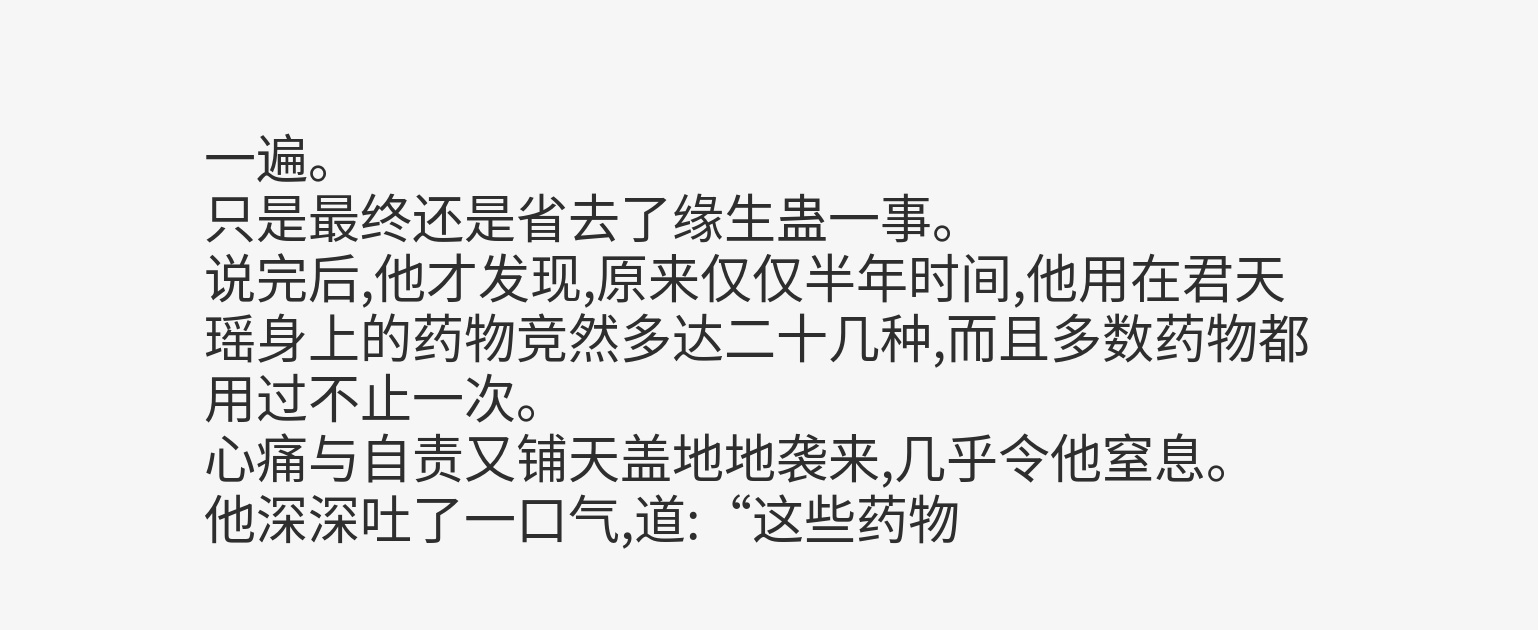一遍。
只是最终还是省去了缘生蛊一事。
说完后,他才发现,原来仅仅半年时间,他用在君天瑶身上的药物竞然多达二十几种,而且多数药物都用过不止一次。
心痛与自责又铺天盖地地袭来,几乎令他窒息。
他深深吐了一口气,道:“这些药物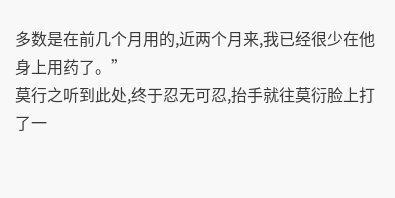多数是在前几个月用的,近两个月来,我已经很少在他身上用药了。”
莫行之听到此处,终于忍无可忍,抬手就往莫衍脸上打了一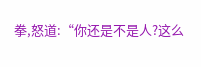拳,怒道:“你还是不是人?这么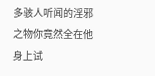多骇人听闻的淫邪之物你竟然全在他身上试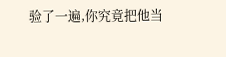验了一遍,你究竟把他当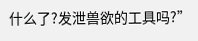什么了?发泄兽欲的工具吗?”